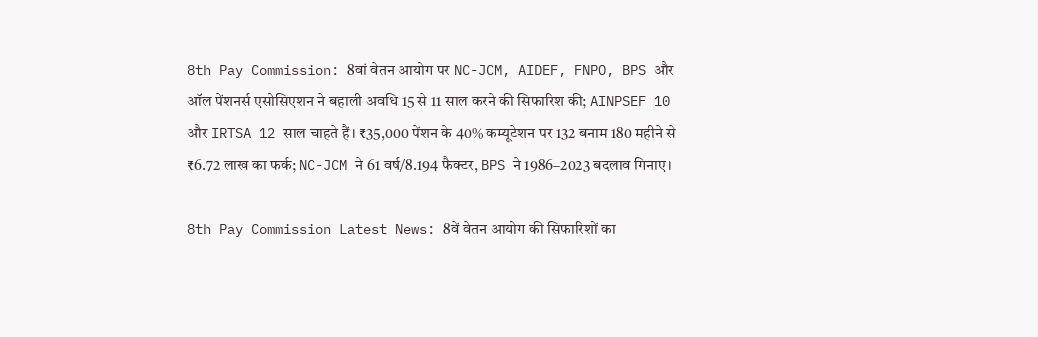8th Pay Commission: 8वां वेतन आयोग पर NC-JCM, AIDEF, FNPO, BPS और ऑल पेंशनर्स एसोसिएशन ने बहाली अवधि 15 से 11 साल करने की सिफारिश की; AINPSEF 10 और IRTSA 12 साल चाहते हैं। ₹35,000 पेंशन के 40% कम्यूटेशन पर 132 बनाम 180 महीने से ₹6.72 लाख का फर्क; NC-JCM ने 61 वर्ष/8.194 फैक्टर, BPS ने 1986–2023 बदलाव गिनाए।

8th Pay Commission Latest News: 8वें वेतन आयोग की सिफारिशों का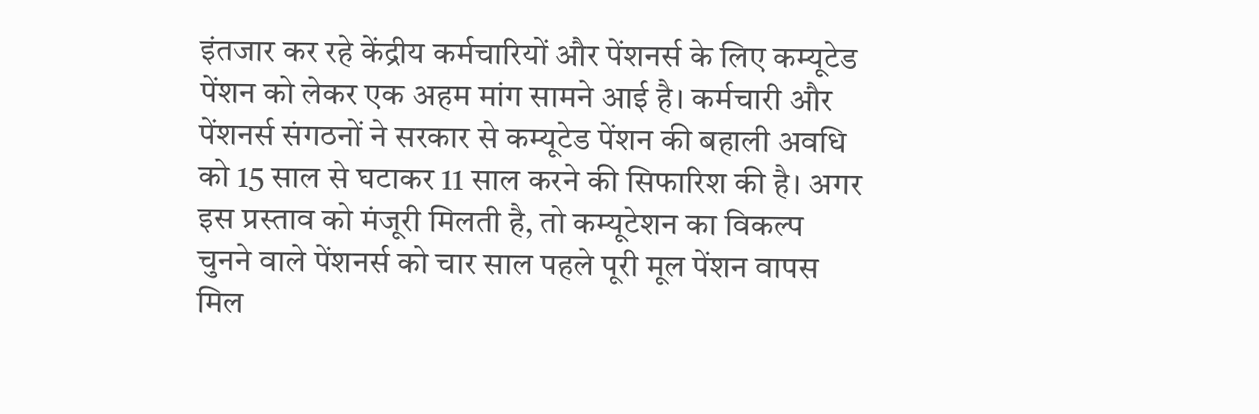इंतजार कर रहे केंद्रीय कर्मचारियों और पेंशनर्स के लिए कम्यूटेड पेंशन को लेकर एक अहम मांग सामने आई है। कर्मचारी और पेंशनर्स संगठनों ने सरकार से कम्यूटेड पेंशन की बहाली अवधि को 15 साल से घटाकर 11 साल करने की सिफारिश की है। अगर इस प्रस्ताव को मंजूरी मिलती है, तो कम्यूटेशन का विकल्प चुनने वाले पेंशनर्स को चार साल पहले पूरी मूल पेंशन वापस मिल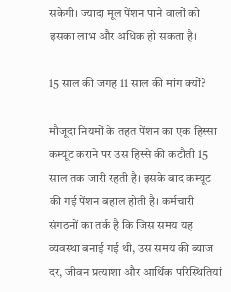सकेगी। ज्यादा मूल पेंशन पाने वालों को इसका लाभ और अधिक हो सकता है।

15 साल की जगह 11 साल की मांग क्यों?

मौजूदा नियमों के तहत पेंशन का एक हिस्सा कम्यूट कराने पर उस हिस्से की कटौती 15 साल तक जारी रहती है। इसके बाद कम्यूट की गई पेंशन बहाल होती है। कर्मचारी संगठनों का तर्क है कि जिस समय यह व्यवस्था बनाई गई थी, उस समय की ब्याज दर, जीवन प्रत्याशा और आर्थिक परिस्थितियां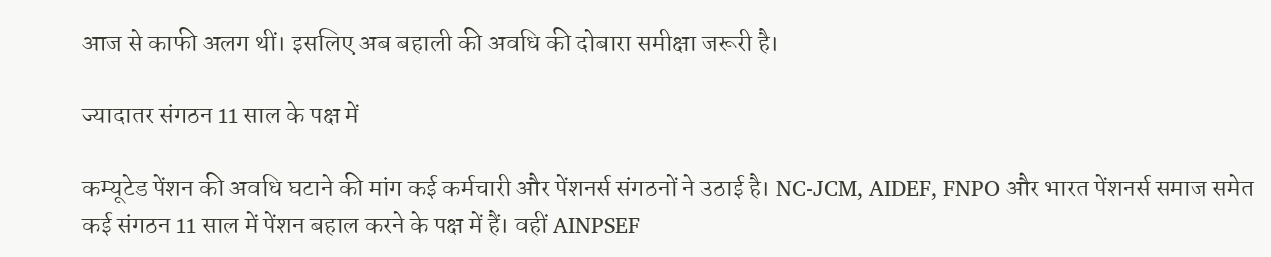आज से काफी अलग थीं। इसलिए अब बहाली की अवधि की दोबारा समीक्षा जरूरी है।

ज्यादातर संगठन 11 साल के पक्ष में

कम्यूटेड पेंशन की अवधि घटाने की मांग कई कर्मचारी और पेंशनर्स संगठनों ने उठाई है। NC-JCM, AIDEF, FNPO और भारत पेंशनर्स समाज समेत कई संगठन 11 साल में पेंशन बहाल करने के पक्ष में हैं। वहीं AINPSEF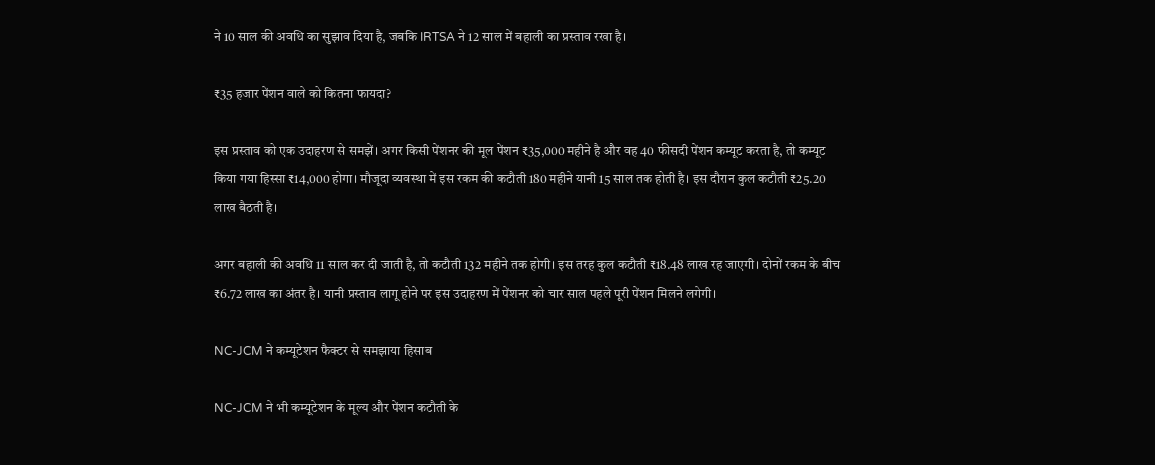ने 10 साल की अवधि का सुझाव दिया है, जबकि IRTSA ने 12 साल में बहाली का प्रस्ताव रखा है।

₹35 हजार पेंशन वाले को कितना फायदा?

इस प्रस्ताव को एक उदाहरण से समझें। अगर किसी पेंशनर की मूल पेंशन ₹35,000 महीने है और वह 40 फीसदी पेंशन कम्यूट करता है, तो कम्यूट किया गया हिस्सा ₹14,000 होगा। मौजूदा व्यवस्था में इस रकम की कटौती 180 महीने यानी 15 साल तक होती है। इस दौरान कुल कटौती ₹25.20 लाख बैठती है।

अगर बहाली की अवधि 11 साल कर दी जाती है, तो कटौती 132 महीने तक होगी। इस तरह कुल कटौती ₹18.48 लाख रह जाएगी। दोनों रकम के बीच ₹6.72 लाख का अंतर है। यानी प्रस्ताव लागू होने पर इस उदाहरण में पेंशनर को चार साल पहले पूरी पेंशन मिलने लगेगी।

NC-JCM ने कम्यूटेशन फैक्टर से समझाया हिसाब

NC-JCM ने भी कम्यूटेशन के मूल्य और पेंशन कटौती के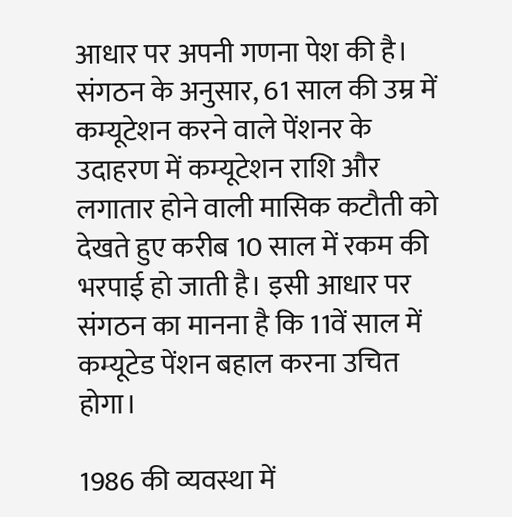आधार पर अपनी गणना पेश की है। संगठन के अनुसार, 61 साल की उम्र में कम्यूटेशन करने वाले पेंशनर के उदाहरण में कम्यूटेशन राशि और लगातार होने वाली मासिक कटौती को देखते हुए करीब 10 साल में रकम की भरपाई हो जाती है। इसी आधार पर संगठन का मानना है कि 11वें साल में कम्यूटेड पेंशन बहाल करना उचित होगा।

1986 की व्यवस्था में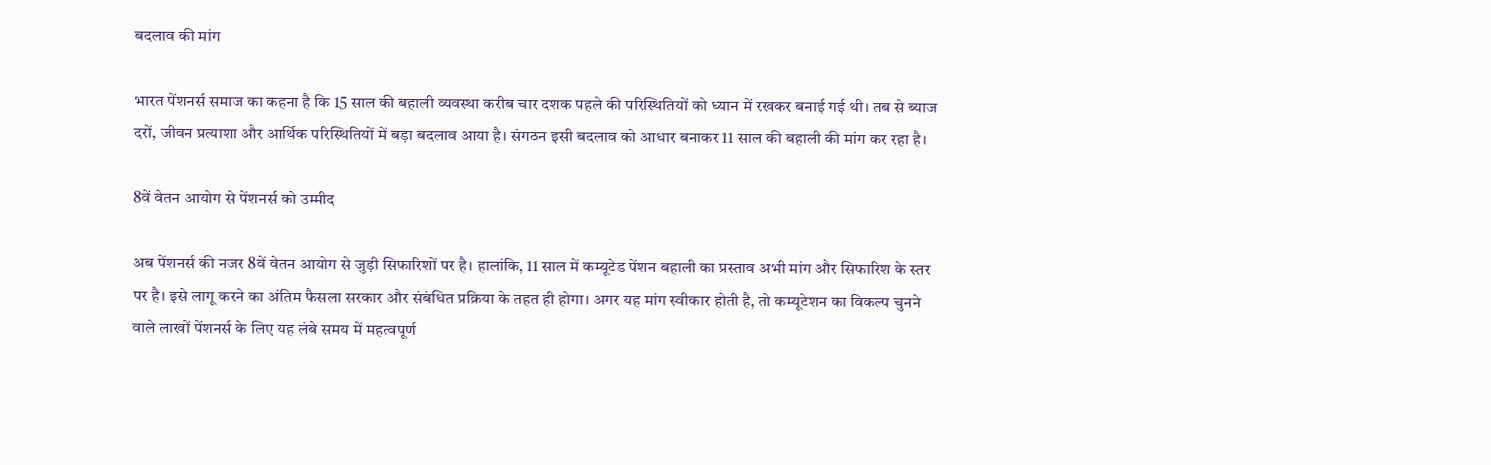बदलाव की मांग

भारत पेंशनर्स समाज का कहना है कि 15 साल की बहाली व्यवस्था करीब चार दशक पहले की परिस्थितियों को ध्यान में रखकर बनाई गई थी। तब से ब्याज दरों, जीवन प्रत्याशा और आर्थिक परिस्थितियों में बड़ा बदलाव आया है। संगठन इसी बदलाव को आधार बनाकर 11 साल की बहाली की मांग कर रहा है।

8वें वेतन आयोग से पेंशनर्स को उम्मीद

अब पेंशनर्स की नजर 8वें वेतन आयोग से जुड़ी सिफारिशों पर है। हालांकि, 11 साल में कम्यूटेड पेंशन बहाली का प्रस्ताव अभी मांग और सिफारिश के स्तर पर है। इसे लागू करने का अंतिम फैसला सरकार और संबंधित प्रक्रिया के तहत ही होगा। अगर यह मांग स्वीकार होती है, तो कम्यूटेशन का विकल्प चुनने वाले लाखों पेंशनर्स के लिए यह लंबे समय में महत्वपूर्ण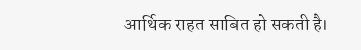आर्थिक राहत साबित हो सकती है।